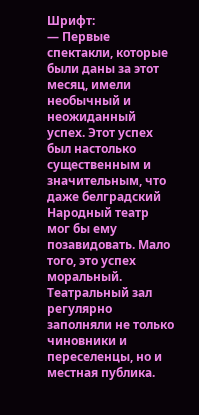Шрифт:
— Первые спектакли, которые были даны за этот месяц, имели необычный и неожиданный успех. Этот успех был настолько существенным и значительным, что даже белградский Народный театр мог бы ему позавидовать. Мало того, это успех моральный. Театральный зал регулярно заполняли не только чиновники и переселенцы, но и местная публика.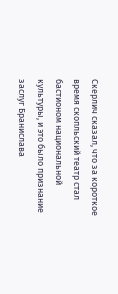Скерлич сказал, что за короткое время скопльский театр стал бастионом национальной культуры, и это было признание заслуг Бранислава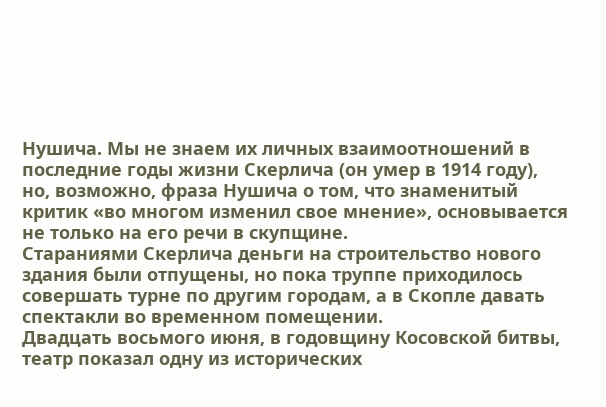Нушича. Мы не знаем их личных взаимоотношений в последние годы жизни Скерлича (он умер в 1914 году), но, возможно, фраза Нушича о том, что знаменитый критик «во многом изменил свое мнение», основывается не только на его речи в скупщине.
Стараниями Скерлича деньги на строительство нового здания были отпущены, но пока труппе приходилось совершать турне по другим городам, а в Скопле давать спектакли во временном помещении.
Двадцать восьмого июня, в годовщину Косовской битвы, театр показал одну из исторических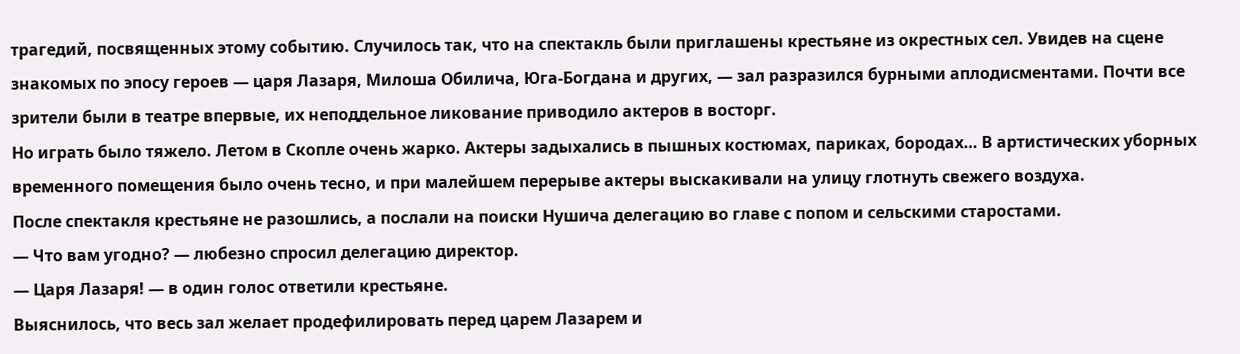трагедий, посвященных этому событию. Случилось так, что на спектакль были приглашены крестьяне из окрестных сел. Увидев на сцене знакомых по эпосу героев — царя Лазаря, Милоша Обилича, Юга-Богдана и других, — зал разразился бурными аплодисментами. Почти все зрители были в театре впервые, их неподдельное ликование приводило актеров в восторг.
Но играть было тяжело. Летом в Скопле очень жарко. Актеры задыхались в пышных костюмах, париках, бородах… В артистических уборных временного помещения было очень тесно, и при малейшем перерыве актеры выскакивали на улицу глотнуть свежего воздуха.
После спектакля крестьяне не разошлись, а послали на поиски Нушича делегацию во главе с попом и сельскими старостами.
— Что вам угодно? — любезно спросил делегацию директор.
— Царя Лазаря! — в один голос ответили крестьяне.
Выяснилось, что весь зал желает продефилировать перед царем Лазарем и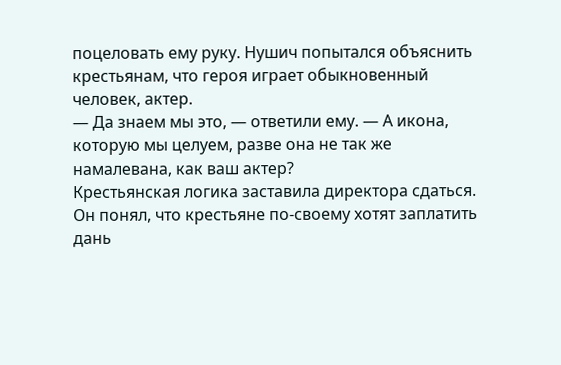поцеловать ему руку. Нушич попытался объяснить крестьянам, что героя играет обыкновенный человек, актер.
— Да знаем мы это, — ответили ему. — А икона, которую мы целуем, разве она не так же намалевана, как ваш актер?
Крестьянская логика заставила директора сдаться. Он понял, что крестьяне по-своему хотят заплатить дань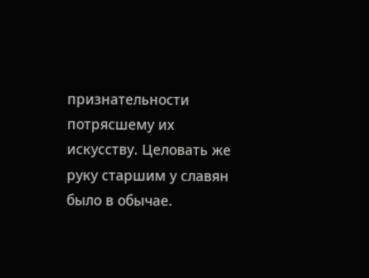признательности потрясшему их искусству. Целовать же руку старшим у славян было в обычае.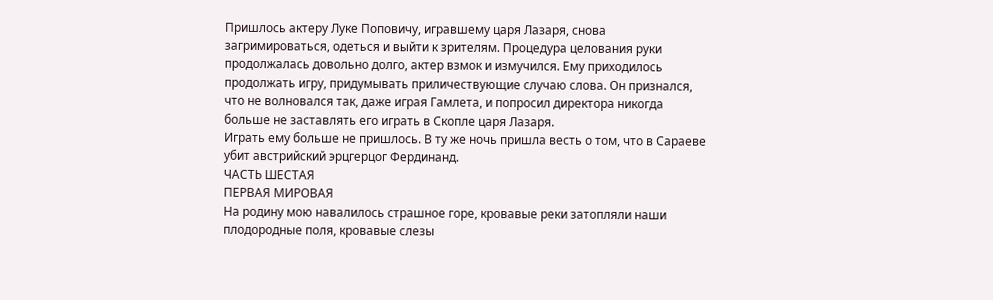Пришлось актеру Луке Поповичу, игравшему царя Лазаря, снова загримироваться, одеться и выйти к зрителям. Процедура целования руки продолжалась довольно долго, актер взмок и измучился. Ему приходилось продолжать игру, придумывать приличествующие случаю слова. Он признался, что не волновался так, даже играя Гамлета, и попросил директора никогда больше не заставлять его играть в Скопле царя Лазаря.
Играть ему больше не пришлось. В ту же ночь пришла весть о том, что в Сараеве убит австрийский эрцгерцог Фердинанд.
ЧАСТЬ ШЕСТАЯ
ПЕРВАЯ МИРОВАЯ
На родину мою навалилось страшное горе, кровавые реки затопляли наши плодородные поля, кровавые слезы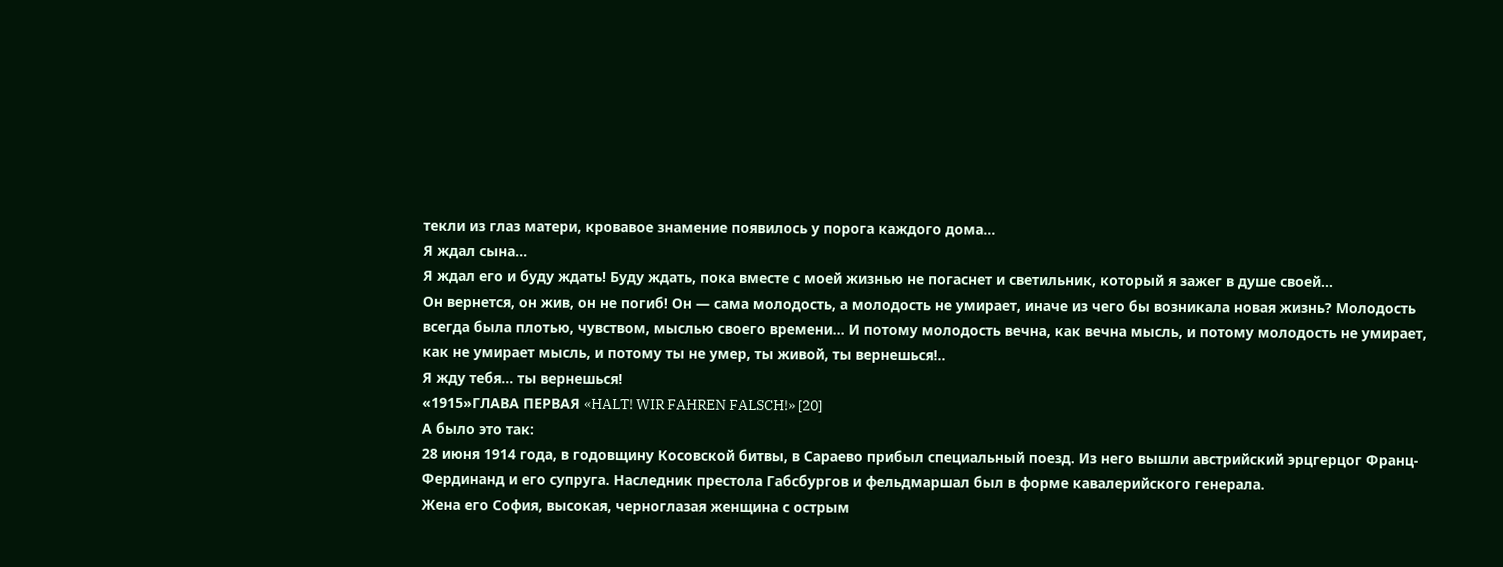текли из глаз матери, кровавое знамение появилось у порога каждого дома…
Я ждал сына…
Я ждал его и буду ждать! Буду ждать, пока вместе с моей жизнью не погаснет и светильник, который я зажег в душе своей…
Он вернется, он жив, он не погиб! Он — сама молодость, а молодость не умирает, иначе из чего бы возникала новая жизнь? Молодость всегда была плотью, чувством, мыслью своего времени… И потому молодость вечна, как вечна мысль, и потому молодость не умирает, как не умирает мысль, и потому ты не умер, ты живой, ты вернешься!..
Я жду тебя… ты вернешься!
«1915»ГЛАВА ПЕРВАЯ «HALT! WIR FAHREN FALSCH!» [20]
А было это так:
28 июня 1914 года, в годовщину Косовской битвы, в Сараево прибыл специальный поезд. Из него вышли австрийский эрцгерцог Франц-Фердинанд и его супруга. Наследник престола Габсбургов и фельдмаршал был в форме кавалерийского генерала.
Жена его София, высокая, черноглазая женщина с острым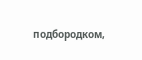подбородком,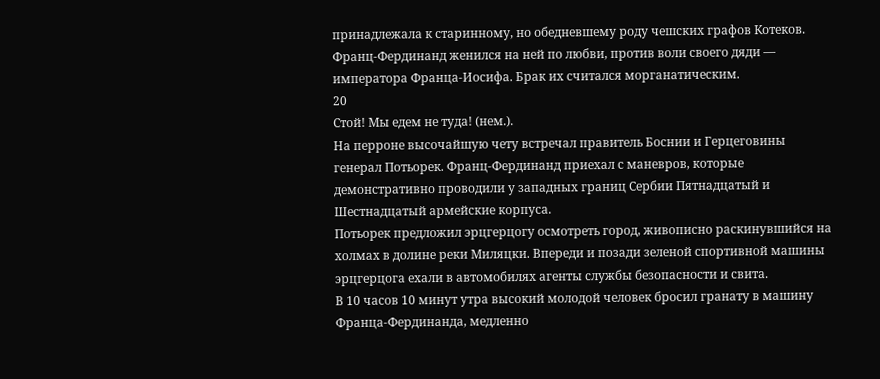принадлежала к старинному, но обедневшему роду чешских графов Котеков. Франц-Фердинанд женился на ней по любви, против воли своего дяди — императора Франца-Иосифа. Брак их считался морганатическим.
20
Стой! Мы едем не туда! (нем.).
На перроне высочайшую чету встречал правитель Боснии и Герцеговины генерал Потьорек. Франц-Фердинанд приехал с маневров, которые демонстративно проводили у западных границ Сербии Пятнадцатый и Шестнадцатый армейские корпуса.
Потьорек предложил эрцгерцогу осмотреть город, живописно раскинувшийся на холмах в долине реки Миляцки. Впереди и позади зеленой спортивной машины эрцгерцога ехали в автомобилях агенты службы безопасности и свита.
В 10 часов 10 минут утра высокий молодой человек бросил гранату в машину Франца-Фердинанда, медленно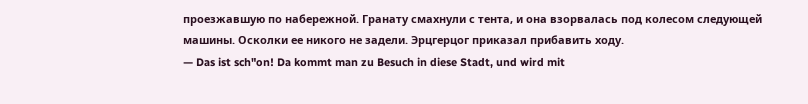проезжавшую по набережной. Гранату смахнули с тента, и она взорвалась под колесом следующей машины. Осколки ее никого не задели. Эрцгерцог приказал прибавить ходу.
— Das ist sch"on! Da kommt man zu Besuch in diese Stadt, und wird mit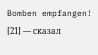Bomben empfangen! [21] — сказал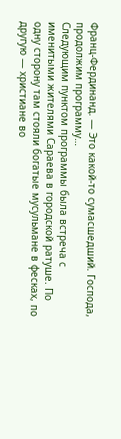Франц-Фердинанд. — Это какой-то сумасшедший. Господа, продолжим программу…
Следующим пунктом программы была встреча с именитыми жителями Сараева в городской ратуше. По одну сторону там стояли богатые мусульмане в фесках, по другую — христиане во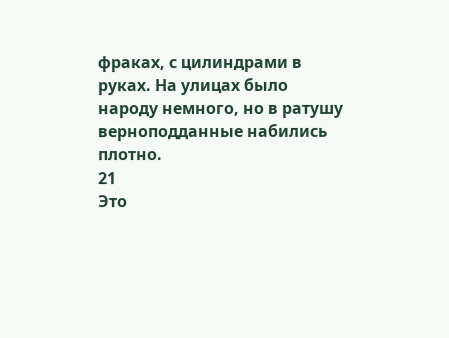фраках, с цилиндрами в руках. На улицах было народу немного, но в ратушу верноподданные набились плотно.
21
Это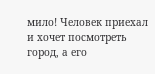мило! Человек приехал и хочет посмотреть город, а его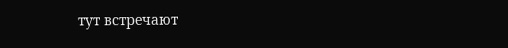тут встречают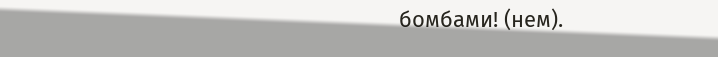бомбами! (нем).